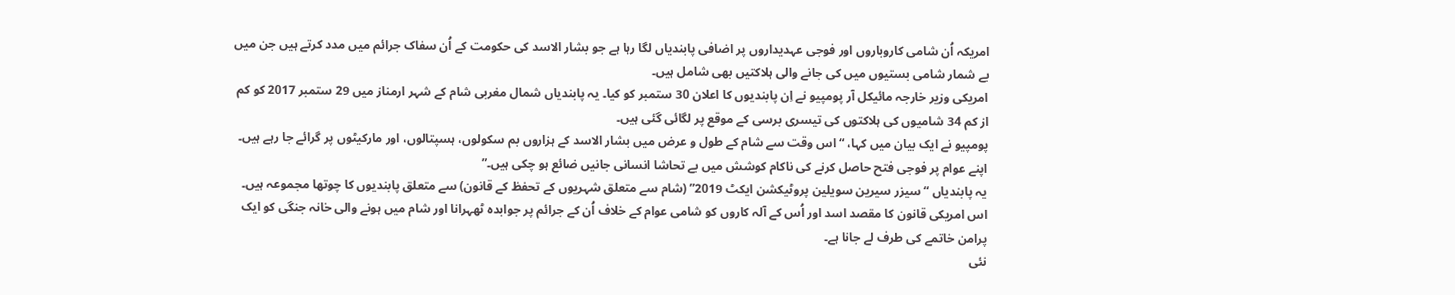امریکہ اُن شامی کاروباروں اور فوجی عہدیداروں پر اضافی پابندیاں لگا رہا ہے جو بشار الاسد کی حکومت کے اُن سفاک جرائم میں مدد کرتے ہیں جن میں بے شمار شامی بستیوں میں کی جانے والی ہلاکتیں بھی شامل ہیں۔
امریکی وزیر خارجہ مائیکل آر پومپیو نے اِن پابندیوں کا اعلان 30 ستمبر کو کیا۔ یہ پابندیاں شمال مغربی شام کے شہر ارمناز میں 29 ستمبر 2017 کو کم از کم 34 شامیوں کی ہلاکتوں کی تیسری برسی کے موقع پر لگائی گئی ہیں۔
پومپیو نے ایک بیان میں کہا، “اس وقت سے شام کے طول و عرض میں بشار الاسد کے ہزاروں بم سکولوں، ہسپتالوں، اور مارکیٹوں پر گرائے جا رہے ہیں۔ اپنے عوام پر فوجی فتح حاصل کرنے کی ناکام کوشش میں بے تحاشا انسانی جانیں ضائع ہو چکی ہیں۔”
یہ پابندیاں “سیزر سیرین سویلین پروٹیکشن ایکٹ 2019” (شام سے متعلق شہریوں کے تحفظ کے قانون) سے متعلق پابندیوں کا چوتھا مجموعہ ہیں۔ اس امریکی قانون کا مقصد اسد اور اُس کے آلہ کاروں کو شامی عوام کے خلاف اُن کے جرائم پر جوابدہ ٹھہرانا اور شام میں ہونے والی خانہ جنگی کو ایک پرامن خاتمے کی طرف لے جانا ہے۔
نئی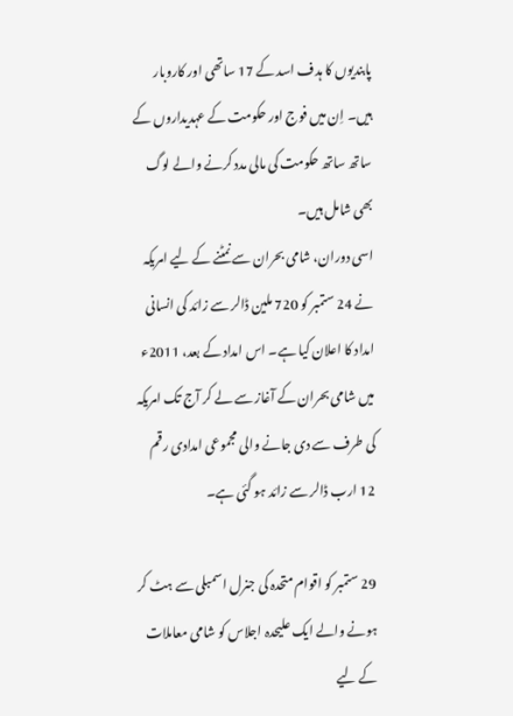پابندیوں کا ہدف اسد کے 17 ساتھی اور کاروبار ہیں۔ اِن میں فوج اور حکومت کے عہدیداروں کے ساتھ ساتھ حکومت کی مالی مدد کرنے والے لوگ بھی شامل ہیں۔
اسی دوران، شامی بحران سے نمٹنے کے لیے امریکہ نے 24 ستمبر کو 720 ملین ڈالر سے زائد کی انسانی امداد کا اعلان کیا ہے۔ اس امداد کے بعد، 2011ء میں شامی بحران کے آغاز سے لے کر آج تک امریکہ کی طرف سے دی جانے والی مجموعی امدادی رقم 12 ارب ڈالر سے زائد ہو گئی ہے۔

29 ستمبر کو اقوام متحدہ کی جنرل اسمبلی سے ہٹ کر ہونے والے ایک علیحدہ اجلاس کو شامی معاملات کے لیے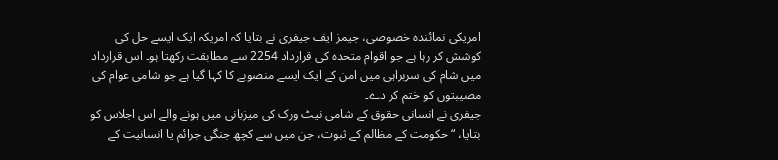امریکی نمائندہ خصوصی، جیمز ایف جیفری نے بتایا کہ امریکہ ایک ایسے حل کی کوشش کر رہا ہے جو اقوام متحدہ کی قرارداد 2254 سے مطابقت رکھتا ہو۔ اس قرارداد میں شام کی سربراہی میں امن کے ایک ایسے منصوبے کا کہا گیا ہے جو شامی عوام کی مصیبتوں کو ختم کر دے۔
جیفری نے انسانی حقوق کے شامی نیٹ ورک کی میزبانی میں ہونے والے اس اجلاس کو بتایا، “حکومت کے مظالم کے ثبوت، جن میں سے کچھ جنگی جرائم یا انسانیت کے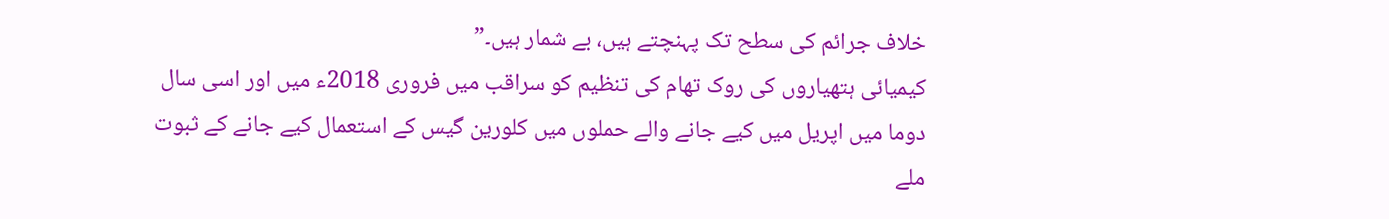خلاف جرائم کی سطح تک پہنچتے ہیں، بے شمار ہیں۔”
کیمیائی ہتھیاروں کی روک تھام کی تنظیم کو سراقب میں فروری 2018ء میں اور اسی سال دوما میں اپریل میں کیے جانے والے حملوں میں کلورین گیس کے استعمال کیے جانے کے ثبوت ملے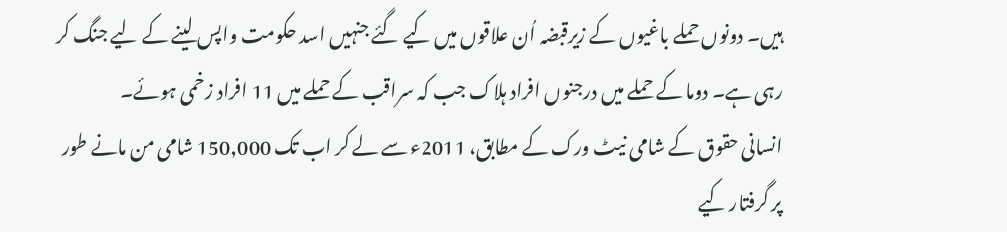ہیں۔ دونوں حملے باغیوں کے زیرقبضہ اُن علاقوں میں کیے گئے جنہیں اسد حکومت واپس لینے کے لیے جنگ کر رہی ہے۔ دوما کے حملے میں درجنوں افراد ہلاک جب کہ سراقب کے حملے میں 11 افراد زخمی ہوئے۔
انسانی حقوق کے شامی نیٹ ورک کے مطابق، 2011ء سے لے کر اب تک 150,000 شامی من مانے طور پر گرفتار کیے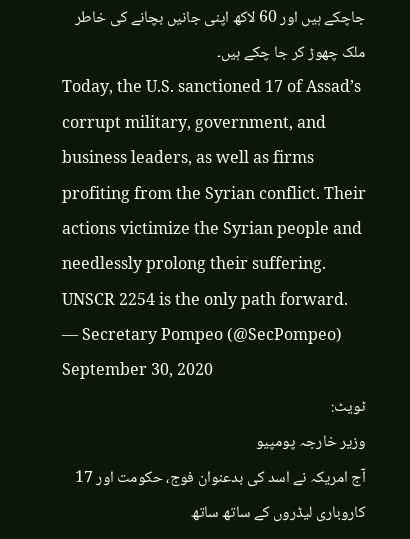جاچکے ہیں اور 60 لاکھ اپنی جانیں بچانے کی خاطر ملک چھوڑ کر جا چکے ہیں۔
Today, the U.S. sanctioned 17 of Assad’s corrupt military, government, and business leaders, as well as firms profiting from the Syrian conflict. Their actions victimize the Syrian people and needlessly prolong their suffering. UNSCR 2254 is the only path forward.
— Secretary Pompeo (@SecPompeo) September 30, 2020
ٹویٹ:
وزیر خارجہ پومپیو
آج امریکہ نے اسد کی بدعنوان فوج، حکومت اور 17 کاروباری لیڈروں کے ساتھ ساتھ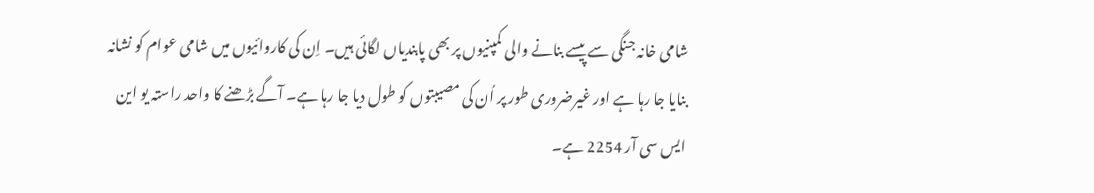شامی خانہ جنگی سے پیسے بنانے والی کمپنیوں پر بھی پابندیاں لگائی ہیں۔ اِن کی کاروائیوں میں شامی عوام کو نشانہ بنایا جا رہا ہے اور غیرضروری طور پر اُن کی مصیبتوں کو طول دیا جا رہا ہے۔ آگے بڑھنے کا واحد راستہ یو این ایس سی آر 2254 ہے۔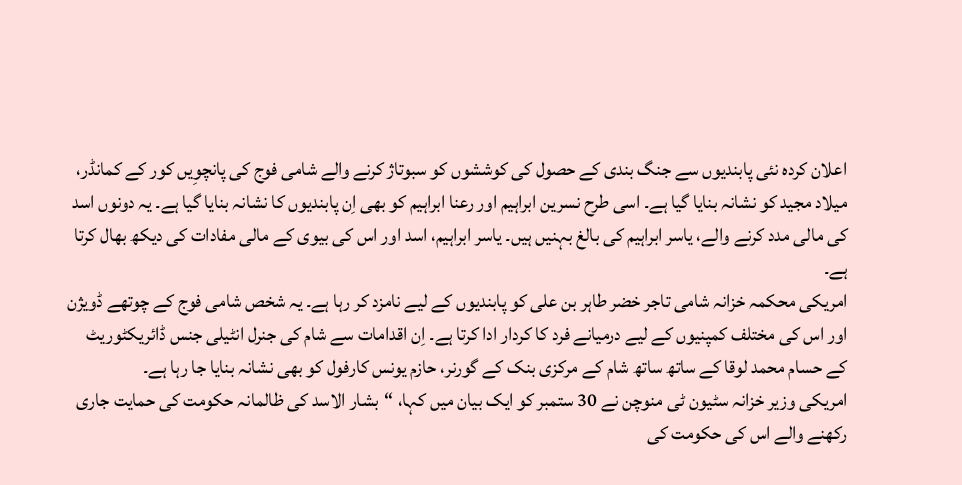اعلان کردہ نئی پابندیوں سے جنگ بندی کے حصول کی کوششوں کو سبوتاژ کرنے والے شامی فوج کی پانچوِیں کور کے کمانڈر، میلاد مجید کو نشانہ بنایا گیا ہے۔ اسی طرح نسرین ابراہیم اور رعنا ابراہیم کو بھی اِن پابندیوں کا نشانہ بنایا گیا ہے۔ یہ دونوں اسد کی مالی مدد کرنے والے، یاسر ابراہیم کی بالغ بہنیں ہیں۔ یاسر ابراہیم، اسد اور اس کی بیوی کے مالی مفادات کی دیکھ بھال کرتا ہے۔
امریکی محکمہ خزانہ شامی تاجر خضر طاہر بن علی کو پابندیوں کے لیے نامزد کر رہا ہے۔ یہ شخص شامی فوج کے چوتھے ڈویژن اور اس کی مختلف کمپنیوں کے لیے درمیانے فرد کا کردار ادا کرتا ہے۔ اِن اقدامات سے شام کی جنرل انٹیلی جنس ڈائریکٹوریٹ کے حسام محمد لوقا کے ساتھ ساتھ شام کے مرکزی بنک کے گورنر، حازم یونس کارفول کو بھی نشانہ بنایا جا رہا ہے۔
امریکی وزیر خزانہ سٹیون ٹی منوچن نے 30 ستمبر کو ایک بیان میں کہا، “بشار الاسد کی ظالمانہ حکومت کی حمایت جاری رکھنے والے اس کی حکومت کی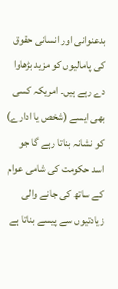بدعنوانی اور انسانی حقوق کی پامالیوں کو مزید بڑھاوا دے رہے ہیں۔ امریکہ کسی بھی ایسے (شخص یا ادارے) کو نشانہ بناتا رہے گا جو اسد حکومت کی شامی عوام کے ساتھ کی جانے والی زیادتیوں سے پیسے بناتا ہے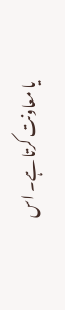یا معاونت کرتا ہے۔ اس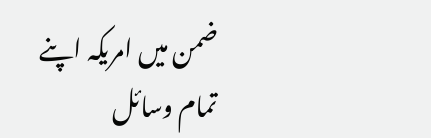ضمن میں امریکہ اپنے تمام وسائل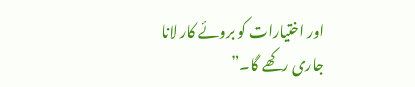اور اختیارات کو بروئے کار لانا جاری رکھے گا۔”